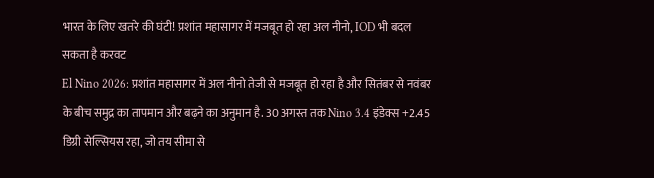भारत के लिए खतरे की घंटी! प्रशांत महासागर में मजबूत हो रहा अल नीनो, IOD भी बदल सकता है करवट
El Nino 2026: प्रशांत महासागर में अल नीनो तेजी से मजबूत हो रहा है और सितंबर से नवंबर के बीच समुद्र का तापमान और बढ़ने का अनुमान है. 30 अगस्त तक Nino 3.4 इंडेक्स +2.45 डिग्री सेल्सियस रहा, जो तय सीमा से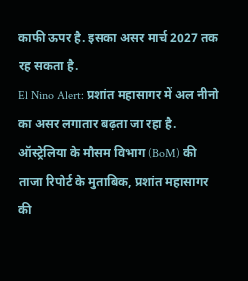काफी ऊपर है. इसका असर मार्च 2027 तक रह सकता है.
El Nino Alert: प्रशांत महासागर में अल नीनो का असर लगातार बढ़ता जा रहा है. ऑस्ट्रेलिया के मौसम विभाग (BoM) की ताजा रिपोर्ट के मुताबिक, प्रशांत महासागर की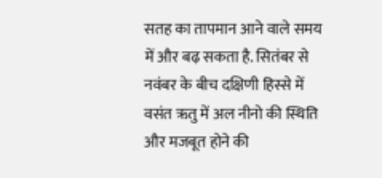सतह का तापमान आने वाले समय में और बढ़ सकता है. सितंबर से नवंबर के बीच दक्षिणी हिस्से में वसंत ऋतु में अल नीनो की स्थिति और मजबूत होने की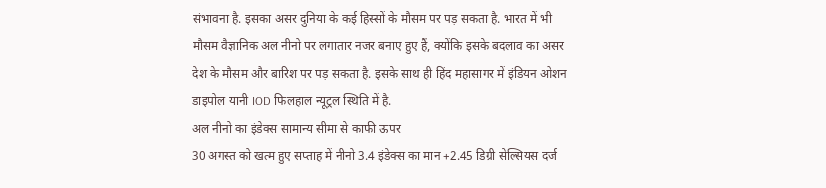संभावना है. इसका असर दुनिया के कई हिस्सों के मौसम पर पड़ सकता है. भारत में भी मौसम वैज्ञानिक अल नीनो पर लगातार नजर बनाए हुए हैं, क्योंकि इसके बदलाव का असर देश के मौसम और बारिश पर पड़ सकता है. इसके साथ ही हिंद महासागर में इंडियन ओशन डाइपोल यानी IOD फिलहाल न्यूट्रल स्थिति में है.
अल नीनो का इंडेक्स सामान्य सीमा से काफी ऊपर
30 अगस्त को खत्म हुए सप्ताह में नीनो 3.4 इंडेक्स का मान +2.45 डिग्री सेल्सियस दर्ज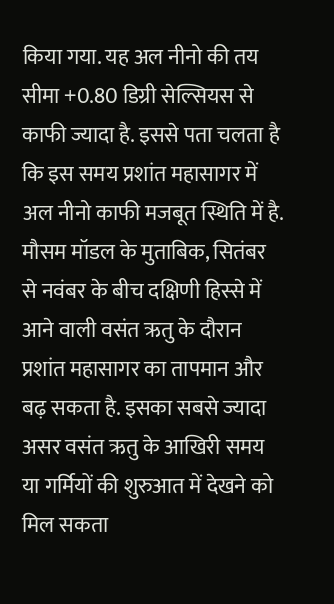किया गया. यह अल नीनो की तय सीमा +0.80 डिग्री सेल्सियस से काफी ज्यादा है. इससे पता चलता है कि इस समय प्रशांत महासागर में अल नीनो काफी मजबूत स्थिति में है. मौसम मॉडल के मुताबिक, सितंबर से नवंबर के बीच दक्षिणी हिस्से में आने वाली वसंत ऋतु के दौरान प्रशांत महासागर का तापमान और बढ़ सकता है. इसका सबसे ज्यादा असर वसंत ऋतु के आखिरी समय या गर्मियों की शुरुआत में देखने को मिल सकता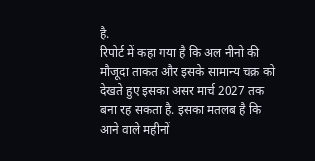है.
रिपोर्ट में कहा गया है कि अल नीनो की मौजूदा ताकत और इसके सामान्य चक्र को देखते हुए इसका असर मार्च 2027 तक बना रह सकता है. इसका मतलब है कि आने वाले महीनों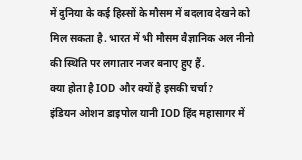में दुनिया के कई हिस्सों के मौसम में बदलाव देखने को मिल सकता है. भारत में भी मौसम वैज्ञानिक अल नीनो की स्थिति पर लगातार नजर बनाए हुए हैं.
क्या होता है IOD और क्यों है इसकी चर्चा?
इंडियन ओशन डाइपोल यानी IOD हिंद महासागर में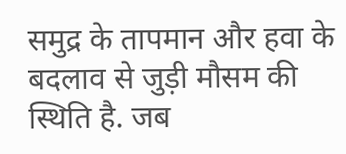समुद्र के तापमान और हवा के बदलाव से जुड़ी मौसम की स्थिति है. जब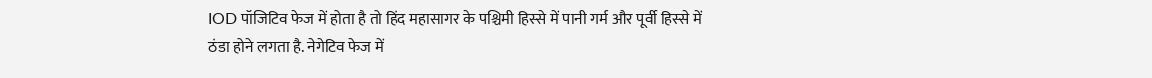IOD पॉजिटिव फेज में होता है तो हिंद महासागर के पश्चिमी हिस्से में पानी गर्म और पूर्वी हिस्से में ठंडा होने लगता है. नेगेटिव फेज में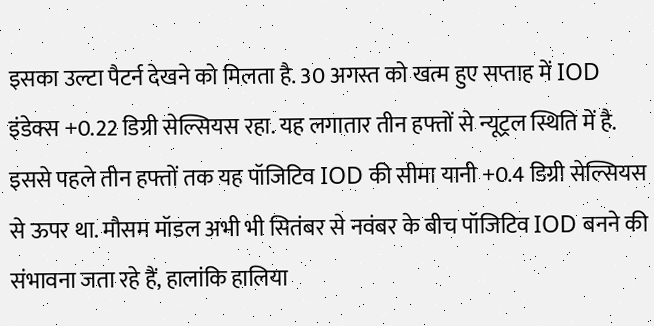इसका उल्टा पैटर्न देखने को मिलता है. 30 अगस्त को खत्म हुए सप्ताह में IOD इंडेक्स +0.22 डिग्री सेल्सियस रहा. यह लगातार तीन हफ्तों से न्यूट्रल स्थिति में है. इससे पहले तीन हफ्तों तक यह पॉजिटिव IOD की सीमा यानी +0.4 डिग्री सेल्सियस से ऊपर था. मौसम मॉडल अभी भी सितंबर से नवंबर के बीच पॉजिटिव IOD बनने की संभावना जता रहे हैं, हालांकि हालिया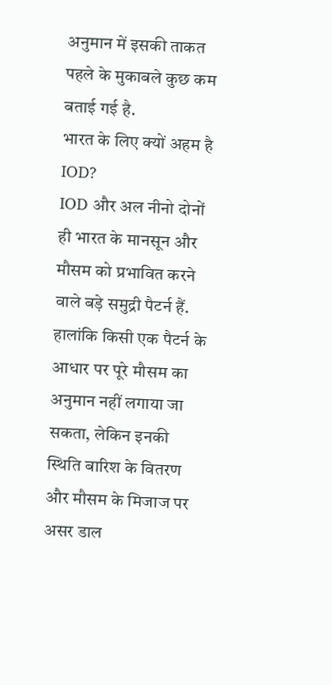अनुमान में इसकी ताकत पहले के मुकाबले कुछ कम बताई गई है.
भारत के लिए क्यों अहम है IOD?
IOD और अल नीनो दोनों ही भारत के मानसून और मौसम को प्रभावित करने वाले बड़े समुद्री पैटर्न हैं. हालांकि किसी एक पैटर्न के आधार पर पूरे मौसम का अनुमान नहीं लगाया जा सकता, लेकिन इनकी स्थिति बारिश के वितरण और मौसम के मिजाज पर असर डाल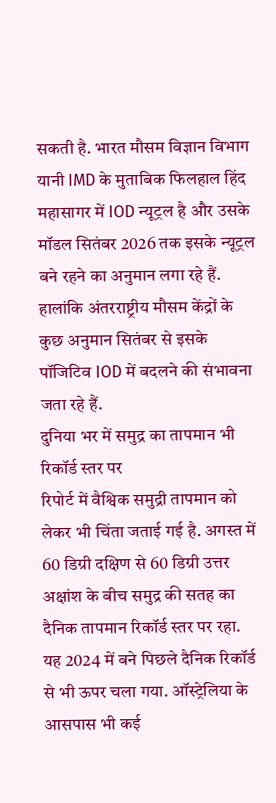सकती है. भारत मौसम विज्ञान विभाग यानी IMD के मुताबिक फिलहाल हिंद महासागर में IOD न्यूट्रल है और उसके मॉडल सितंबर 2026 तक इसके न्यूट्रल बने रहने का अनुमान लगा रहे हैं. हालांकि अंतरराष्ट्रीय मौसम केंद्रों के कुछ अनुमान सितंबर से इसके पॉजिटिव IOD में बदलने की संभावना जता रहे हैं.
दुनिया भर में समुद्र का तापमान भी रिकॉर्ड स्तर पर
रिपोर्ट में वैश्विक समुद्री तापमान को लेकर भी चिंता जताई गई है. अगस्त में 60 डिग्री दक्षिण से 60 डिग्री उत्तर अक्षांश के बीच समुद्र की सतह का दैनिक तापमान रिकॉर्ड स्तर पर रहा. यह 2024 में बने पिछले दैनिक रिकॉर्ड से भी ऊपर चला गया. ऑस्ट्रेलिया के आसपास भी कई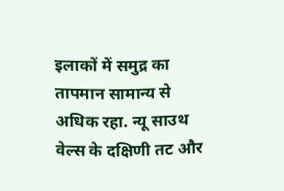इलाकों में समुद्र का तापमान सामान्य से अधिक रहा. न्यू साउथ वेल्स के दक्षिणी तट और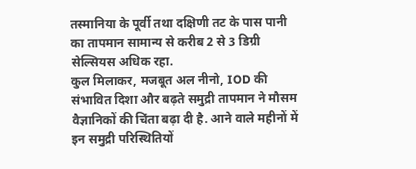तस्मानिया के पूर्वी तथा दक्षिणी तट के पास पानी का तापमान सामान्य से करीब 2 से 3 डिग्री सेल्सियस अधिक रहा.
कुल मिलाकर, मजबूत अल नीनो, IOD की संभावित दिशा और बढ़ते समुद्री तापमान ने मौसम वैज्ञानिकों की चिंता बढ़ा दी है. आने वाले महीनों में इन समुद्री परिस्थितियों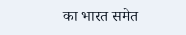का भारत समेत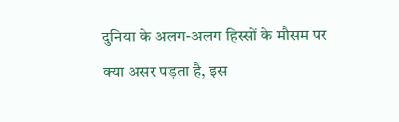दुनिया के अलग-अलग हिस्सों के मौसम पर क्या असर पड़ता है, इस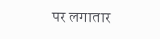पर लगातार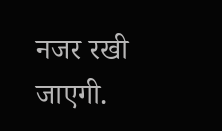नजर रखी जाएगी.